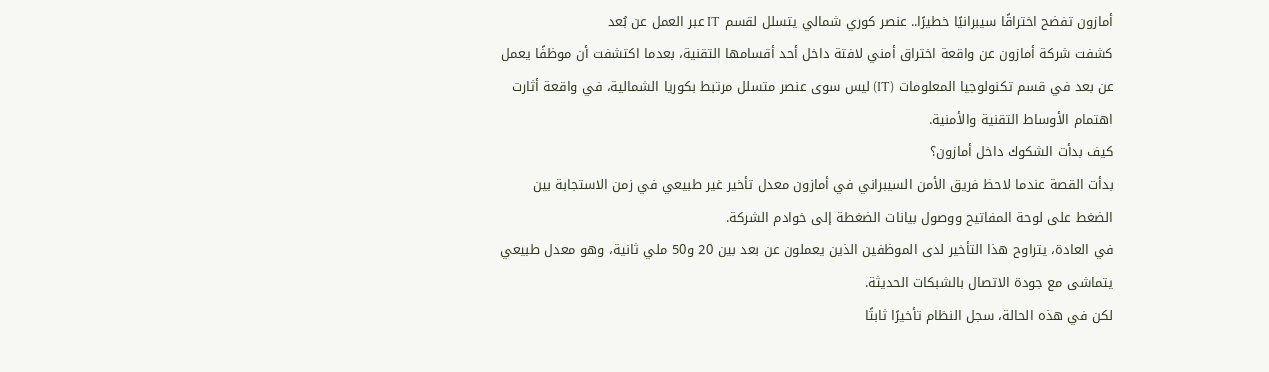أمازون تفضح اختراقًا سيبرانيًا خطيرًا.. عنصر كوري شمالي يتسلل لقسم IT عبر العمل عن بُعد
كشفت شركة أمازون عن واقعة اختراق أمني لافتة داخل أحد أقسامها التقنية، بعدما اكتشفت أن موظفًا يعمل عن بعد في قسم تكنولوجيا المعلومات (IT) ليس سوى عنصر متسلل مرتبط بكوريا الشمالية، في واقعة أثارت اهتمام الأوساط التقنية والأمنية.
كيف بدأت الشكوك داخل أمازون؟
بدأت القصة عندما لاحظ فريق الأمن السيبراني في أمازون معدل تأخير غير طبيعي في زمن الاستجابة بين الضغط على لوحة المفاتيح ووصول بيانات الضغطة إلى خوادم الشركة.
في العادة، يتراوح هذا التأخير لدى الموظفين الذين يعملون عن بعد بين 20 و50 ملي ثانية، وهو معدل طبيعي يتماشى مع جودة الاتصال بالشبكات الحديثة.
لكن في هذه الحالة، سجل النظام تأخيرًا ثابتًا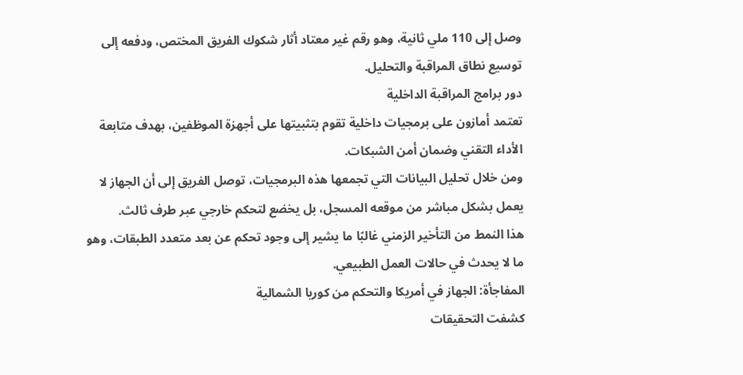وصل إلى 110 ملي ثانية، وهو رقم غير معتاد أثار شكوك الفريق المختص، ودفعه إلى توسيع نطاق المراقبة والتحليل.
دور برامج المراقبة الداخلية
تعتمد أمازون على برمجيات داخلية تقوم بتثبيتها على أجهزة الموظفين، بهدف متابعة الأداء التقني وضمان أمن الشبكات.
ومن خلال تحليل البيانات التي تجمعها هذه البرمجيات، توصل الفريق إلى أن الجهاز لا يعمل بشكل مباشر من موقعه المسجل، بل يخضع لتحكم خارجي عبر طرف ثالث.
هذا النمط من التأخير الزمني غالبًا ما يشير إلى وجود تحكم عن بعد متعدد الطبقات، وهو ما لا يحدث في حالات العمل الطبيعي.
المفاجأة: الجهاز في أمريكا والتحكم من كوريا الشمالية
كشفت التحقيقات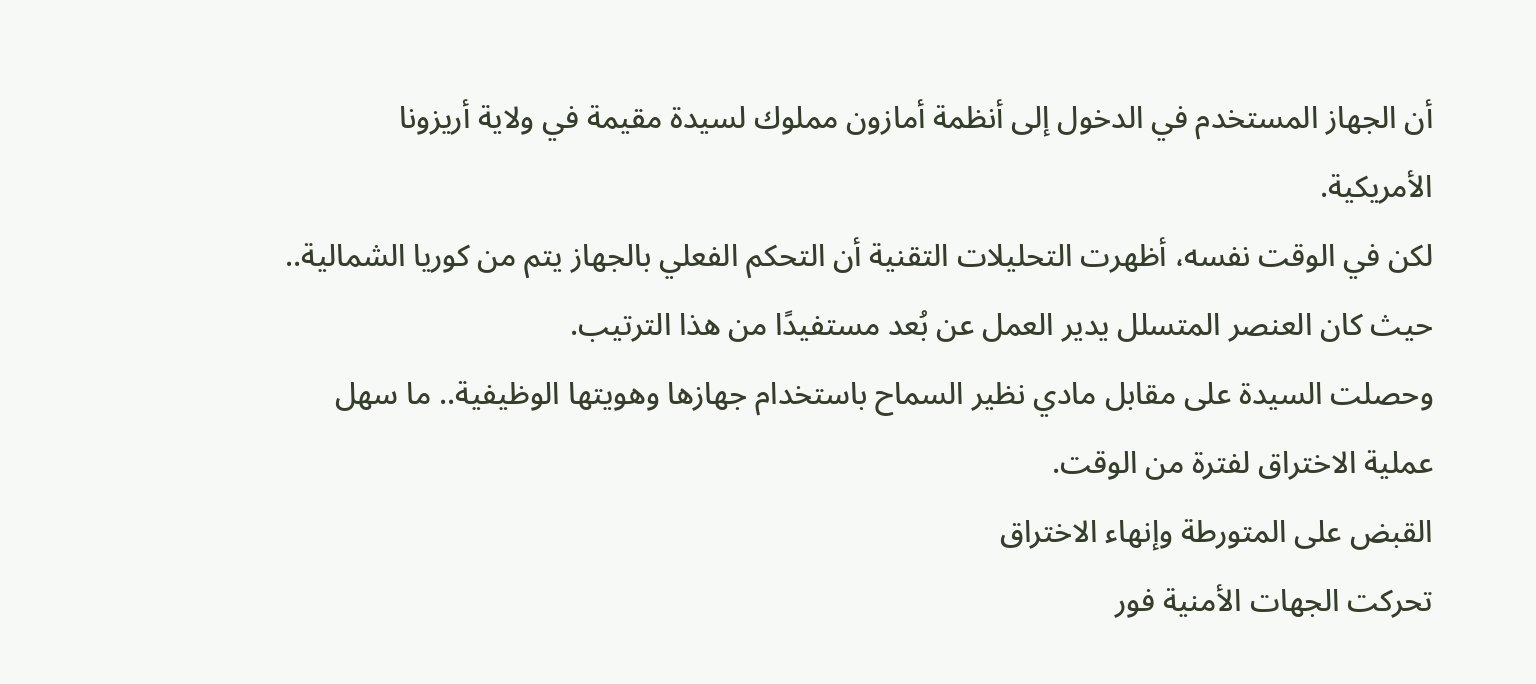أن الجهاز المستخدم في الدخول إلى أنظمة أمازون مملوك لسيدة مقيمة في ولاية أريزونا الأمريكية.
لكن في الوقت نفسه، أظهرت التحليلات التقنية أن التحكم الفعلي بالجهاز يتم من كوريا الشمالية.. حيث كان العنصر المتسلل يدير العمل عن بُعد مستفيدًا من هذا الترتيب.
وحصلت السيدة على مقابل مادي نظير السماح باستخدام جهازها وهويتها الوظيفية.. ما سهل عملية الاختراق لفترة من الوقت.
القبض على المتورطة وإنهاء الاختراق
تحركت الجهات الأمنية فور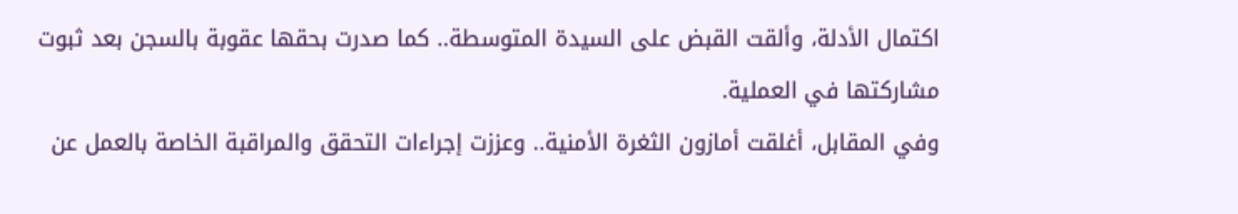اكتمال الأدلة، وألقت القبض على السيدة المتوسطة.. كما صدرت بحقها عقوبة بالسجن بعد ثبوت مشاركتها في العملية.
وفي المقابل، أغلقت أمازون الثغرة الأمنية.. وعززت إجراءات التحقق والمراقبة الخاصة بالعمل عن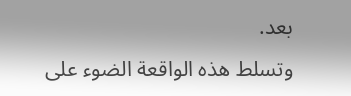بعد.
وتسلط هذه الواقعة الضوء على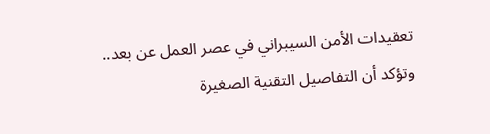تعقيدات الأمن السيبراني في عصر العمل عن بعد.. وتؤكد أن التفاصيل التقنية الصغيرة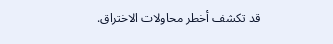قد تكشف أخطر محاولات الاختراق.